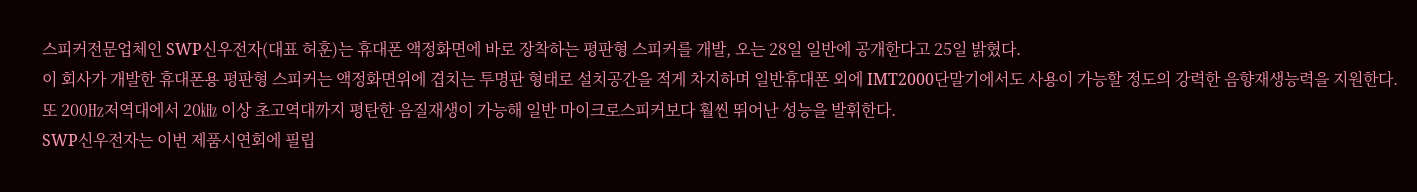스피커전문업체인 SWP신우전자(대표 허훈)는 휴대폰 액정화면에 바로 장착하는 평판형 스피커를 개발, 오는 28일 일반에 공개한다고 25일 밝혔다.
이 회사가 개발한 휴대폰용 평판형 스피커는 액정화면위에 겹치는 투명판 형태로 설치공간을 적게 차지하며 일반휴대폰 외에 IMT2000단말기에서도 사용이 가능할 정도의 강력한 음향재생능력을 지원한다.
또 200㎐저역대에서 20㎑ 이상 초고역대까지 평탄한 음질재생이 가능해 일반 마이크로스피커보다 훨씬 뛰어난 성능을 발휘한다.
SWP신우전자는 이번 제품시연회에 필립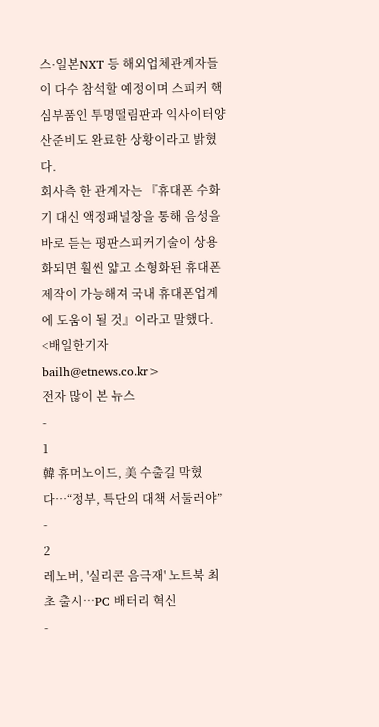스·일본NXT 등 해외업체관계자들이 다수 참석할 예정이며 스피커 핵심부품인 투명떨림판과 익사이터양산준비도 완료한 상황이라고 밝혔다.
회사측 한 관계자는 『휴대폰 수화기 대신 액정패널창을 통해 음성을 바로 듣는 평판스피커기술이 상용화되면 훨씬 얇고 소형화된 휴대폰제작이 가능해져 국내 휴대폰업계에 도움이 될 것』이라고 말했다.
<배일한기자 bailh@etnews.co.kr>
전자 많이 본 뉴스
-
1
韓 휴머노이드, 美 수출길 막혔다…“정부, 특단의 대책 서둘러야”
-
2
레노버, '실리콘 음극재' 노트북 최초 출시…PC 배터리 혁신
-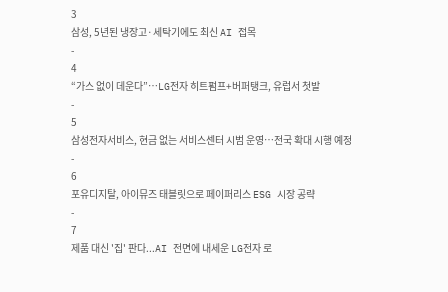3
삼성, 5년된 냉장고·세탁기에도 최신 AI 접목
-
4
“가스 없이 데운다”…LG전자 히트펌프+버퍼탱크, 유럽서 첫발
-
5
삼성전자서비스, 현금 없는 서비스센터 시범 운영…전국 확대 시행 예정
-
6
포유디지탈, 아이뮤즈 태블릿으로 페이퍼리스 ESG 시장 공략
-
7
제품 대신 '집' 판다...AI 전면에 내세운 LG전자 로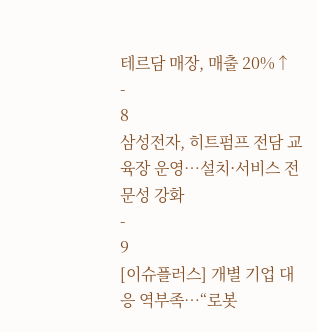테르담 매장, 매출 20%↑
-
8
삼성전자, 히트펌프 전담 교육장 운영…설치·서비스 전문성 강화
-
9
[이슈플러스] 개별 기업 대응 역부족…“로봇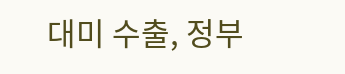대미 수출, 정부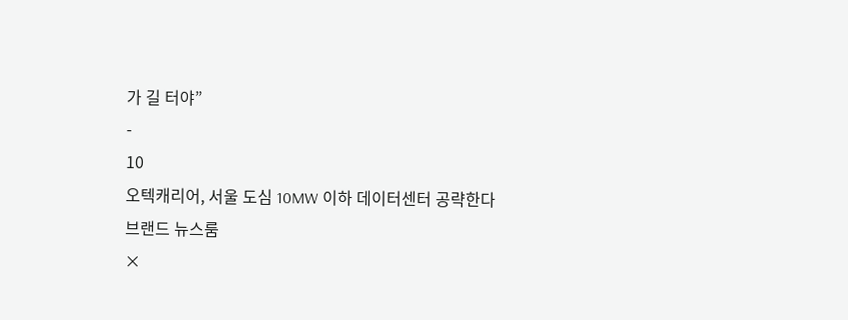가 길 터야”
-
10
오텍캐리어, 서울 도심 10MW 이하 데이터센터 공략한다
브랜드 뉴스룸
×